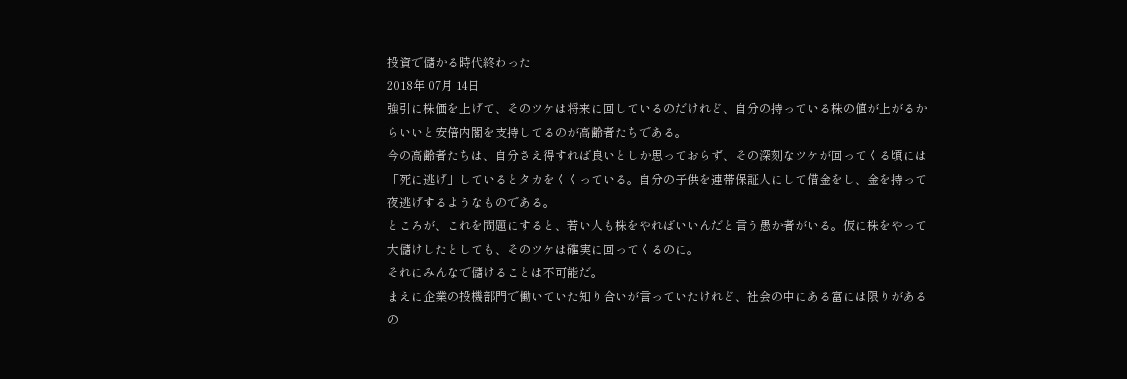投資で儲かる時代終わった
2018年 07月 14日
強引に株価を上げて、そのツケは将来に回しているのだけれど、自分の持っている株の値が上がるからいいと安倍内閣を支持してるのが高齢者たちである。
今の高齢者たちは、自分さえ得すれば良いとしか思っておらず、その深刻なツケが回ってくる頃には「死に逃げ」しているとタカをくくっている。自分の子供を連帯保証人にして借金をし、金を持って夜逃げするようなものである。
ところが、これを問題にすると、若い人も株をやればいいんだと言う愚か者がいる。仮に株をやって大儲けしたとしても、そのツケは確実に回ってくるのに。
それにみんなで儲けることは不可能だ。
まえに企業の投機部門で働いていた知り合いが言っていたけれど、社会の中にある富には限りがあるの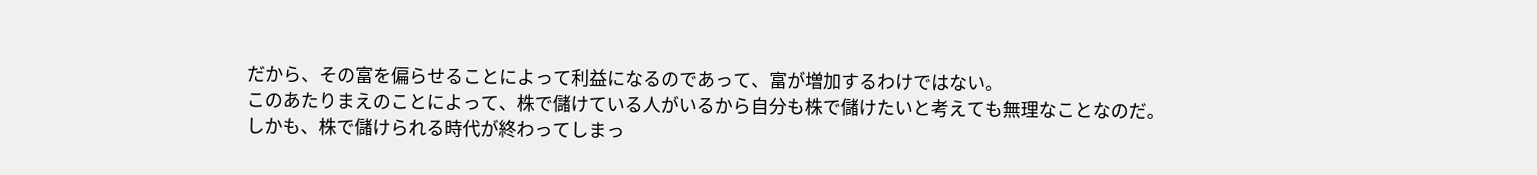だから、その富を偏らせることによって利益になるのであって、富が増加するわけではない。
このあたりまえのことによって、株で儲けている人がいるから自分も株で儲けたいと考えても無理なことなのだ。
しかも、株で儲けられる時代が終わってしまっ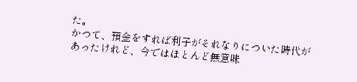た。
かつて、預金をすれば利子がそれなりについた時代があったけれど、今ではほとんど無意味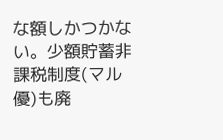な額しかつかない。少額貯蓄非課税制度(マル優)も廃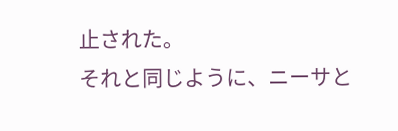止された。
それと同じように、ニーサと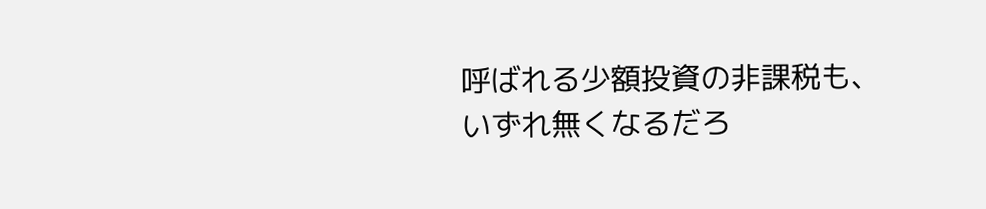呼ばれる少額投資の非課税も、いずれ無くなるだろ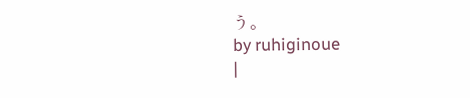う。
by ruhiginoue
|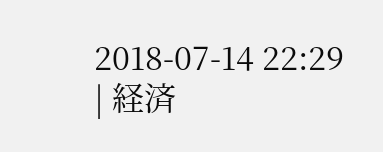2018-07-14 22:29
| 経済